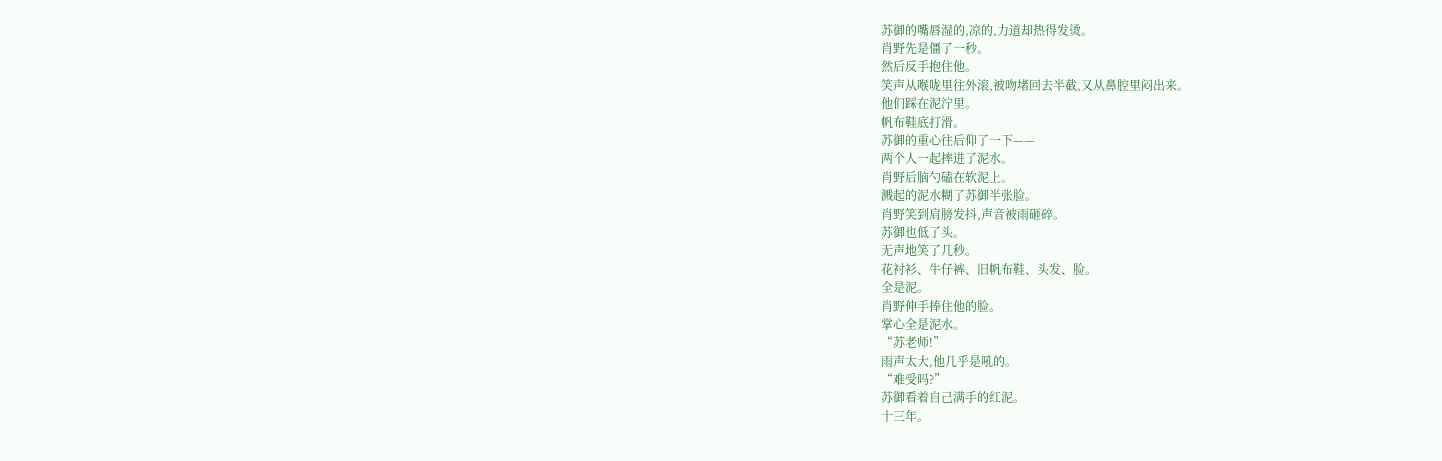苏御的嘴唇湿的,凉的,力道却热得发烫。
肖野先是僵了一秒。
然后反手抱住他。
笑声从喉咙里往外滚,被吻堵回去半截,又从鼻腔里闷出来。
他们踩在泥泞里。
帆布鞋底打滑。
苏御的重心往后仰了一下——
两个人一起摔进了泥水。
肖野后脑勺磕在软泥上。
溅起的泥水糊了苏御半张脸。
肖野笑到肩膀发抖,声音被雨砸碎。
苏御也低了头。
无声地笑了几秒。
花衬衫、牛仔裤、旧帆布鞋、头发、脸。
全是泥。
肖野伸手捧住他的脸。
掌心全是泥水。
“苏老师!”
雨声太大,他几乎是吼的。
“难受吗?”
苏御看着自己满手的红泥。
十三年。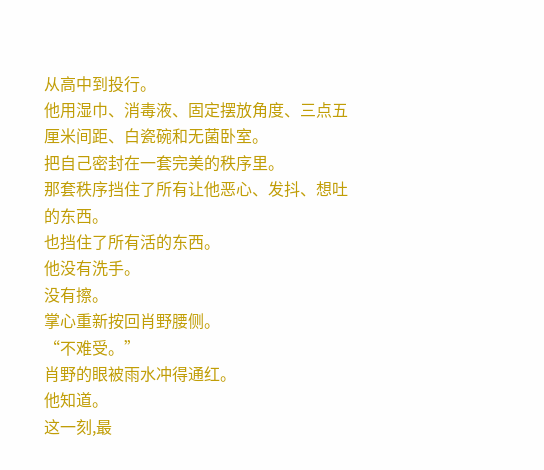从高中到投行。
他用湿巾、消毒液、固定摆放角度、三点五厘米间距、白瓷碗和无菌卧室。
把自己密封在一套完美的秩序里。
那套秩序挡住了所有让他恶心、发抖、想吐的东西。
也挡住了所有活的东西。
他没有洗手。
没有擦。
掌心重新按回肖野腰侧。
“不难受。”
肖野的眼被雨水冲得通红。
他知道。
这一刻,最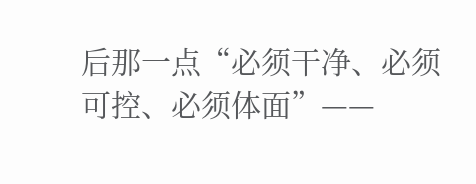后那一点“必须干净、必须可控、必须体面”——